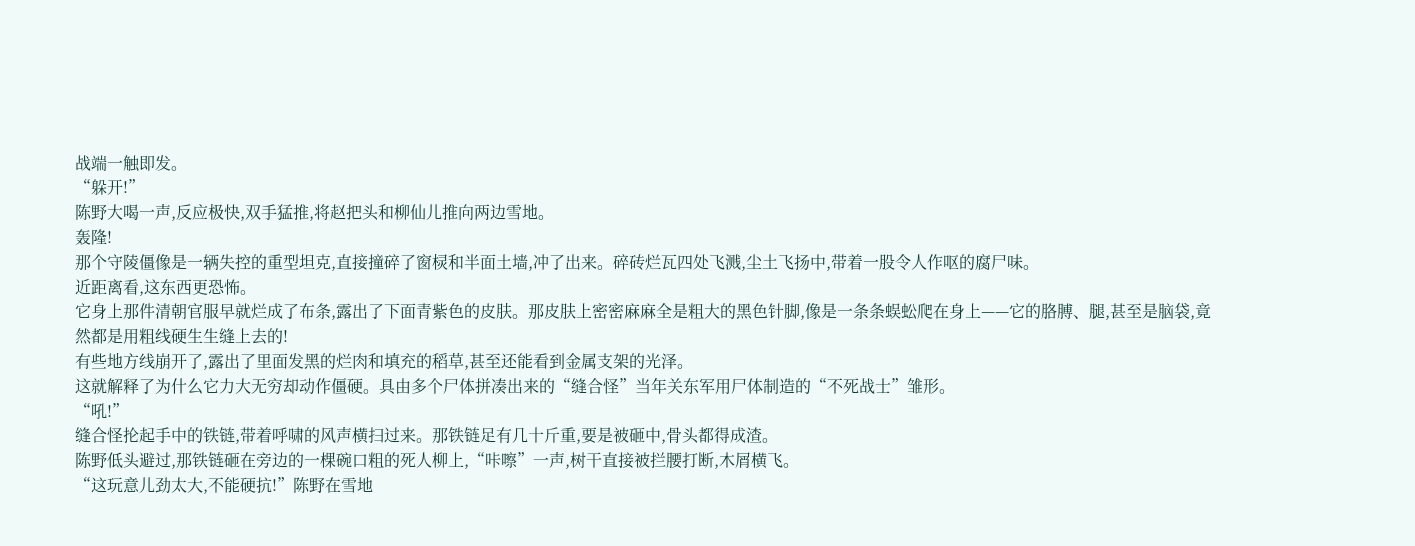战端一触即发。
“躲开!”
陈野大喝一声,反应极快,双手猛推,将赵把头和柳仙儿推向两边雪地。
轰隆!
那个守陵僵像是一辆失控的重型坦克,直接撞碎了窗棂和半面土墙,冲了出来。碎砖烂瓦四处飞溅,尘土飞扬中,带着一股令人作呕的腐尸味。
近距离看,这东西更恐怖。
它身上那件清朝官服早就烂成了布条,露出了下面青紫色的皮肤。那皮肤上密密麻麻全是粗大的黑色针脚,像是一条条蜈蚣爬在身上——它的胳膊、腿,甚至是脑袋,竟然都是用粗线硬生生缝上去的!
有些地方线崩开了,露出了里面发黑的烂肉和填充的稻草,甚至还能看到金属支架的光泽。
这就解释了为什么它力大无穷却动作僵硬。具由多个尸体拼凑出来的“缝合怪”当年关东军用尸体制造的“不死战士”雏形。
“吼!”
缝合怪抡起手中的铁链,带着呼啸的风声横扫过来。那铁链足有几十斤重,要是被砸中,骨头都得成渣。
陈野低头避过,那铁链砸在旁边的一棵碗口粗的死人柳上,“咔嚓”一声,树干直接被拦腰打断,木屑横飞。
“这玩意儿劲太大,不能硬抗!”陈野在雪地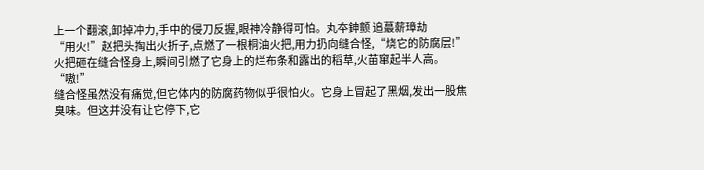上一个翻滚,卸掉冲力,手中的侵刀反握,眼神冷静得可怕。丸夲鉮颤 追蕞薪璋劫
“用火!”赵把头掏出火折子,点燃了一根桐油火把,用力扔向缝合怪,“烧它的防腐层!”
火把砸在缝合怪身上,瞬间引燃了它身上的烂布条和露出的稻草,火苗窜起半人高。
“嗷!”
缝合怪虽然没有痛觉,但它体内的防腐药物似乎很怕火。它身上冒起了黑烟,发出一股焦臭味。但这并没有让它停下,它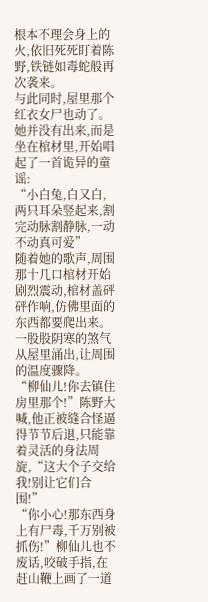根本不理会身上的火,依旧死死盯着陈野,铁链如毒蛇般再次袭来。
与此同时,屋里那个红衣女尸也动了。
她并没有出来,而是坐在棺材里,开始唱起了一首诡异的童谣:
“小白兔,白又白,两只耳朵竖起来,割完动脉割静脉,一动不动真可爱”
随着她的歌声,周围那十几口棺材开始剧烈震动,棺材盖砰砰作响,仿佛里面的东西都要爬出来。一股股阴寒的煞气从屋里涌出,让周围的温度骤降。
“柳仙儿!你去镇住房里那个!”陈野大喊,他正被缝合怪逼得节节后退,只能靠着灵活的身法周旋,“这大个子交给我!别让它们合围!”
“你小心!那东西身上有尸毒,千万别被抓伤!”柳仙儿也不废话,咬破手指,在赶山鞭上画了一道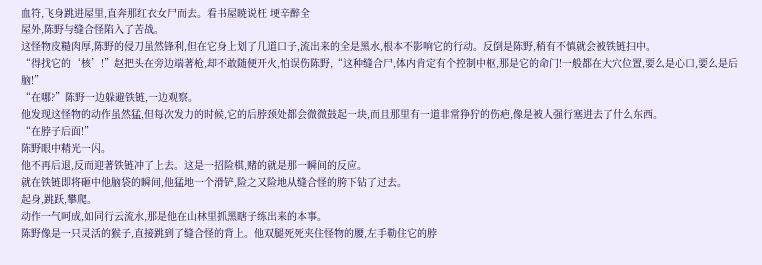血符,飞身跳进屋里,直奔那红衣女尸而去。看书屋暁说枉 埂辛醉全
屋外,陈野与缝合怪陷入了苦战。
这怪物皮糙肉厚,陈野的侵刀虽然锋利,但在它身上划了几道口子,流出来的全是黑水,根本不影响它的行动。反倒是陈野,稍有不慎就会被铁链扫中。
“得找它的‘核’!”赵把头在旁边端著枪,却不敢随便开火,怕误伤陈野,“这种缝合尸,体内肯定有个控制中枢,那是它的命门!一般都在大穴位置,要么是心口,要么是后脑!”
“在哪?”陈野一边躲避铁链,一边观察。
他发现这怪物的动作虽然猛,但每次发力的时候,它的后脖颈处都会微微鼓起一块,而且那里有一道非常狰狞的伤疤,像是被人强行塞进去了什么东西。
“在脖子后面!”
陈野眼中精光一闪。
他不再后退,反而迎著铁链冲了上去。这是一招险棋,赌的就是那一瞬间的反应。
就在铁链即将砸中他脑袋的瞬间,他猛地一个滑铲,险之又险地从缝合怪的胯下钻了过去。
起身,跳跃,攀爬。
动作一气呵成,如同行云流水,那是他在山林里抓黑瞎子练出来的本事。
陈野像是一只灵活的猴子,直接跳到了缝合怪的背上。他双腿死死夹住怪物的腰,左手勒住它的脖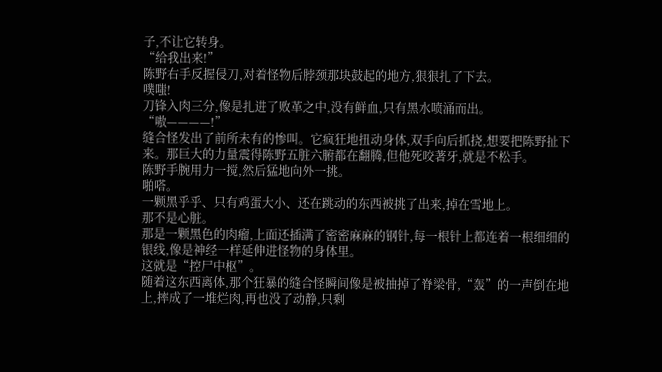子,不让它转身。
“给我出来!”
陈野右手反握侵刀,对着怪物后脖颈那块鼓起的地方,狠狠扎了下去。
噗嗤!
刀锋入肉三分,像是扎进了败革之中,没有鲜血,只有黑水喷涌而出。
“嗷————!”
缝合怪发出了前所未有的惨叫。它疯狂地扭动身体,双手向后抓挠,想要把陈野扯下来。那巨大的力量震得陈野五脏六腑都在翻腾,但他死咬著牙,就是不松手。
陈野手腕用力一搅,然后猛地向外一挑。
啪嗒。
一颗黑乎乎、只有鸡蛋大小、还在跳动的东西被挑了出来,掉在雪地上。
那不是心脏。
那是一颗黑色的肉瘤,上面还插满了密密麻麻的钢针,每一根针上都连着一根细细的银线,像是神经一样延伸进怪物的身体里。
这就是“控尸中枢”。
随着这东西离体,那个狂暴的缝合怪瞬间像是被抽掉了脊梁骨,“轰”的一声倒在地上,摔成了一堆烂肉,再也没了动静,只剩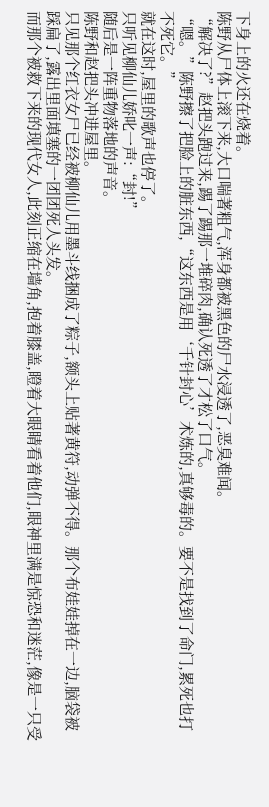下身上的火还在烧着。
陈野从尸体上滚下来,大口喘著粗气,浑身都被黑色的尸水浸透了,恶臭难闻。
“解决了?”赵把头跑过来,踢了踢那一堆碎肉,确认死透了才松了口气。
“嗯。”陈野擦了把脸上的脏东西,“这东西是用‘千针封心’术炼的,真够毒的。要不是找到了命门,累死也打不死它。”
就在这时,屋里的歌声也停了。
只听见柳仙儿娇叱一声:“封!”
随后是一阵重物落地的声音。
陈野和赵把头冲进屋里。
只见那个红衣女尸已经被柳仙儿用墨斗线捆成了粽子,额头上贴著黄符,动弹不得。那个布娃娃掉在一边,脑袋被踩扁了,露出里面填塞的一团团死人头发。
而那个被救下来的现代女人,此刻正缩在墙角,抱着膝盖,瞪着大眼睛看着他们,眼神里满是惊恐和迷茫,像是一只受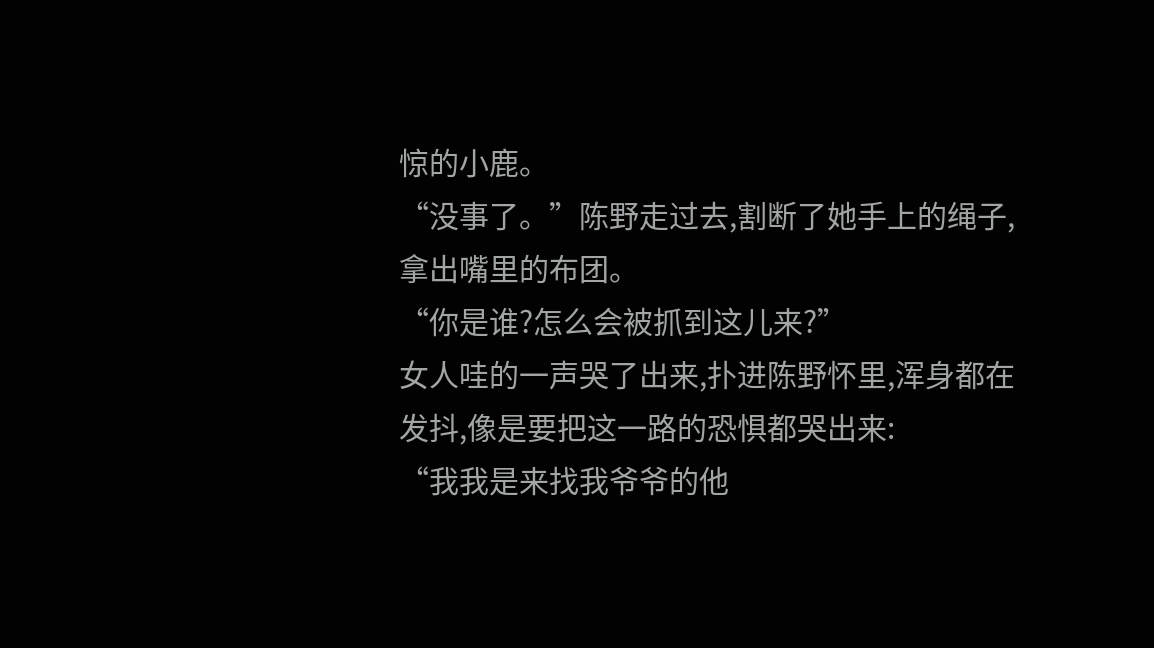惊的小鹿。
“没事了。”陈野走过去,割断了她手上的绳子,拿出嘴里的布团。
“你是谁?怎么会被抓到这儿来?”
女人哇的一声哭了出来,扑进陈野怀里,浑身都在发抖,像是要把这一路的恐惧都哭出来:
“我我是来找我爷爷的他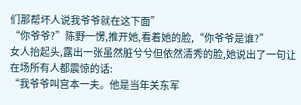们那帮坏人说我爷爷就在这下面”
“你爷爷?”陈野一愣,推开她,看着她的脸,“你爷爷是谁?”
女人抬起头,露出一张虽然脏兮兮但依然清秀的脸,她说出了一句让在场所有人都震惊的话:
“我爷爷叫宫本一夫。他是当年关东军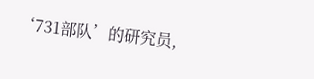‘731部队’的研究员,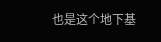也是这个地下基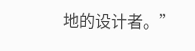地的设计者。”